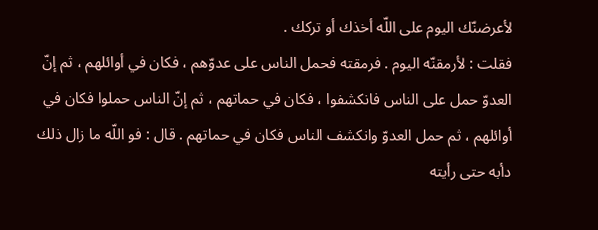لأعرضنّك اليوم على اللّه أخذك أو تركك .
فقلت : لأرمقنّه اليوم . فرمقته فحمل الناس على عدوّهم ، فكان في أوائلهم ، ثم إنّ العدوّ حمل على الناس فانكشفوا ، فكان في حماتهم ، ثم إنّ الناس حملوا فكان في أوائلهم ، ثم حمل العدوّ وانكشف الناس فكان في حماتهم . قال : فو اللّه ما زال ذلك دأبه حتى رأيته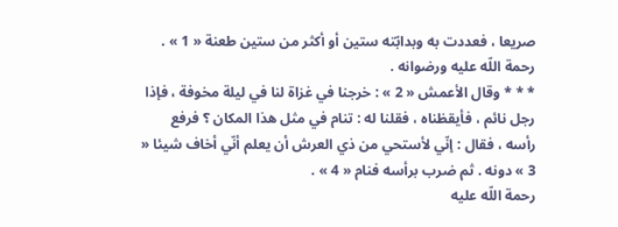صريعا ، فعددت به وبدابّته ستين أو أكثر من ستين طعنة « 1 » .
رحمة اللّه عليه ورضوانه .
* * * وقال الأعمش « 2 » : خرجنا في غزاة لنا في ليلة مخوفة ، فإذا رجل نائم ، فأيقظناه ، فقلنا له : تنام في مثل هذا المكان ؟ فرفع رأسه ، فقال : إنّي لأستحي من ذي العرش أن يعلم أنّي أخاف شيئا « 3 » دونه . ثم ضرب برأسه فنام « 4 » .
رحمة اللّه عليه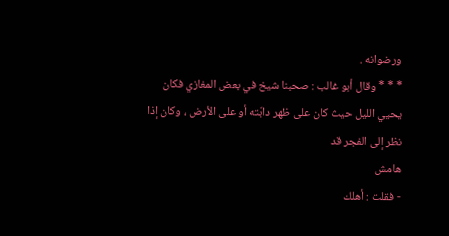ورضوانه .
* * * وقال أبو غالب : صحبنا شيخ في بعض المغازي فكان يحيي الليل حيث كان على ظهر دابّته أو على الأرض ، وكان إذا نظر إلى الفجر قد
هامش
- فقلت : أهلك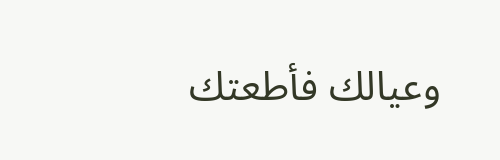وعيالك فأطعتك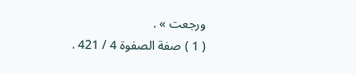ورجعت » .
( 1 ) صفة الصفوة 4 / 421 .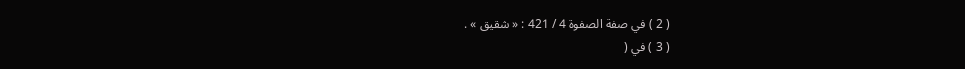( 2 ) في صفة الصفوة 4 / 421 : « شقيق » .
( 3 ) في (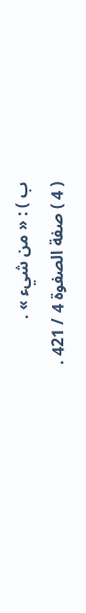ب ) : « من شيء » .
( 4 ) صفة الصفوة 4 / 421 .